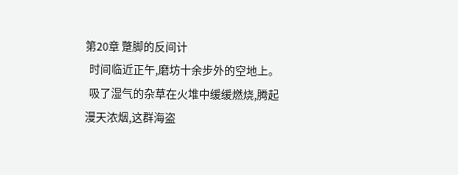第20章 蹩脚的反间计
  时间临近正午,磨坊十余步外的空地上。
  吸了湿气的杂草在火堆中缓缓燃烧,腾起漫天浓烟,这群海盗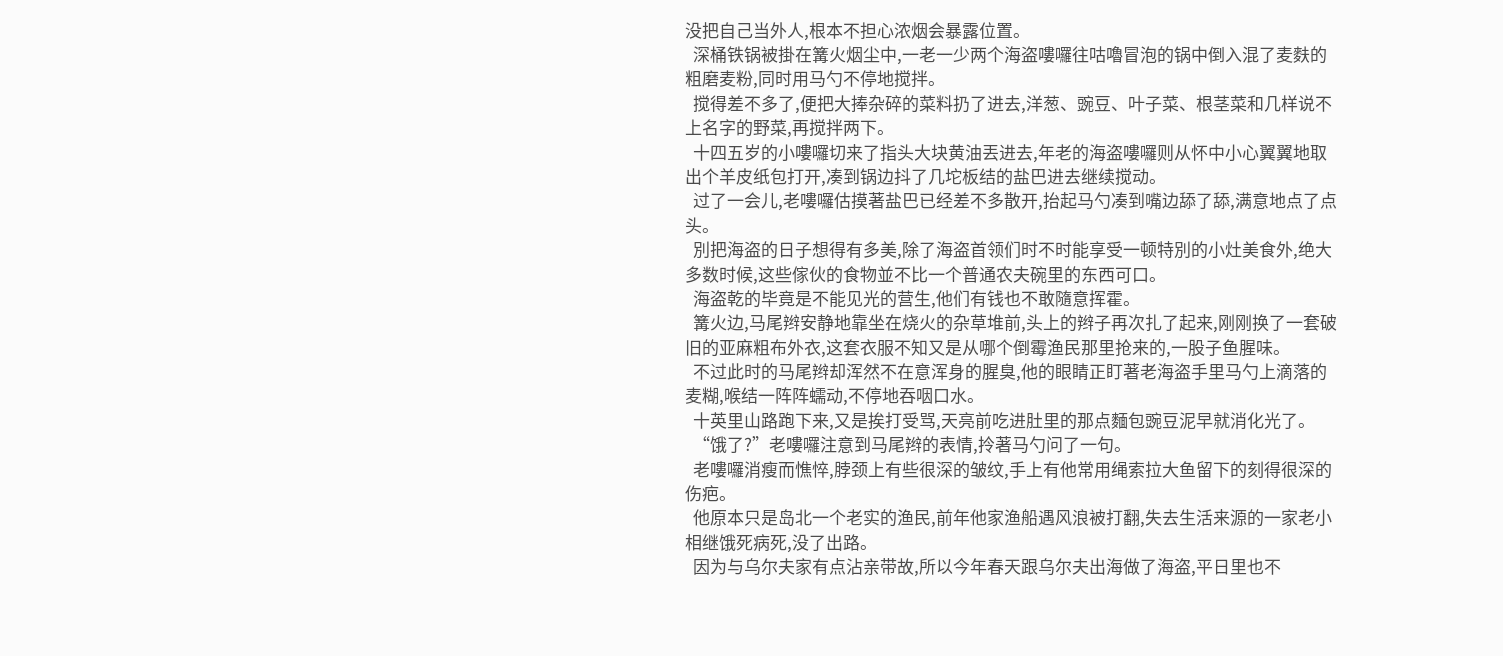没把自己当外人,根本不担心浓烟会暴露位置。
  深桶铁锅被掛在篝火烟尘中,一老一少两个海盗嘍囉往咕嚕冒泡的锅中倒入混了麦麩的粗磨麦粉,同时用马勺不停地搅拌。
  搅得差不多了,便把大捧杂碎的菜料扔了进去,洋葱、豌豆、叶子菜、根茎菜和几样说不上名字的野菜,再搅拌两下。
  十四五岁的小嘍囉切来了指头大块黄油丟进去,年老的海盗嘍囉则从怀中小心翼翼地取出个羊皮纸包打开,凑到锅边抖了几坨板结的盐巴进去继续搅动。
  过了一会儿,老嘍囉估摸著盐巴已经差不多散开,抬起马勺凑到嘴边舔了舔,满意地点了点头。
  別把海盗的日子想得有多美,除了海盗首领们时不时能享受一顿特別的小灶美食外,绝大多数时候,这些傢伙的食物並不比一个普通农夫碗里的东西可口。
  海盗乾的毕竟是不能见光的营生,他们有钱也不敢隨意挥霍。
  篝火边,马尾辫安静地靠坐在烧火的杂草堆前,头上的辫子再次扎了起来,刚刚换了一套破旧的亚麻粗布外衣,这套衣服不知又是从哪个倒霉渔民那里抢来的,一股子鱼腥味。
  不过此时的马尾辫却浑然不在意浑身的腥臭,他的眼睛正盯著老海盗手里马勺上滴落的麦糊,喉结一阵阵蠕动,不停地吞咽口水。
  十英里山路跑下来,又是挨打受骂,天亮前吃进肚里的那点麵包豌豆泥早就消化光了。
  “饿了?”老嘍囉注意到马尾辫的表情,拎著马勺问了一句。
  老嘍囉消瘦而憔悴,脖颈上有些很深的皱纹,手上有他常用绳索拉大鱼留下的刻得很深的伤疤。
  他原本只是岛北一个老实的渔民,前年他家渔船遇风浪被打翻,失去生活来源的一家老小相继饿死病死,没了出路。
  因为与乌尔夫家有点沾亲带故,所以今年春天跟乌尔夫出海做了海盗,平日里也不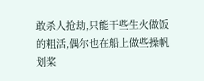敢杀人抢劫,只能干些生火做饭的粗活,偶尔也在船上做些操帆划桨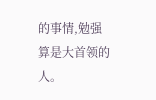的事情,勉强算是大首领的人。